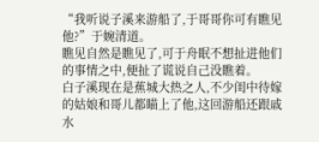“我听说子溪来游船了,于哥哥你可有瞧见他?”于婉清道。
瞧见自然是瞧见了,可于舟眠不想扯进他们的事情之中,便扯了谎说自己没瞧着。
白子溪现在是蕉城大热之人,不少闺中待嫁的姑娘和哥儿都瞄上了他,这回游船还跟戚水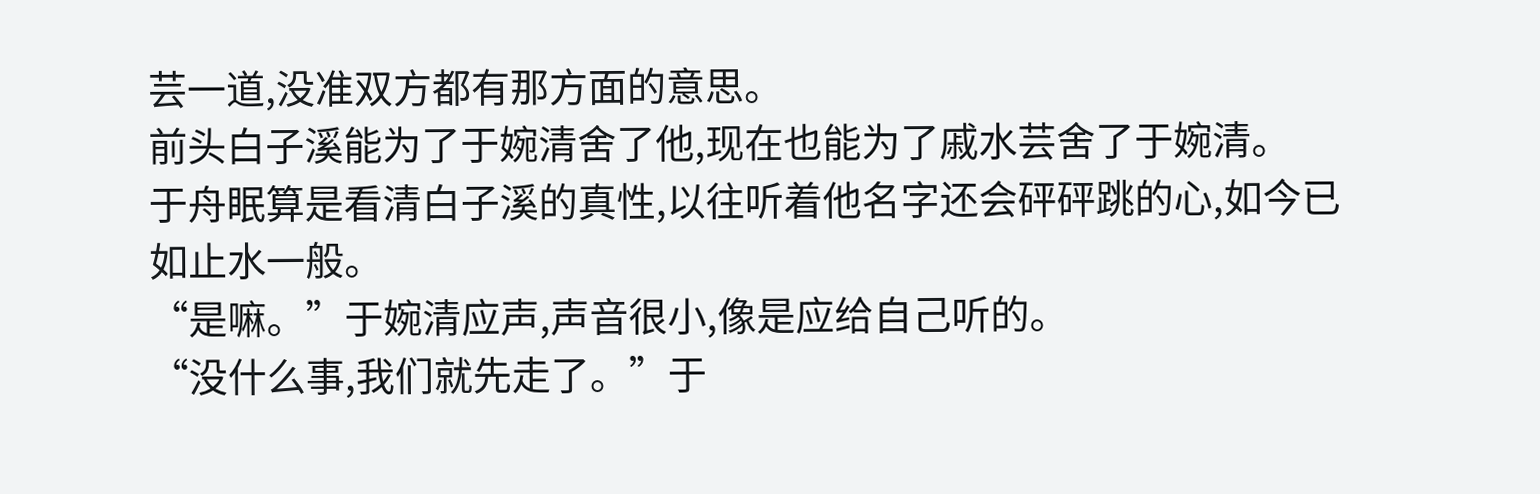芸一道,没准双方都有那方面的意思。
前头白子溪能为了于婉清舍了他,现在也能为了戚水芸舍了于婉清。
于舟眠算是看清白子溪的真性,以往听着他名字还会砰砰跳的心,如今已如止水一般。
“是嘛。”于婉清应声,声音很小,像是应给自己听的。
“没什么事,我们就先走了。”于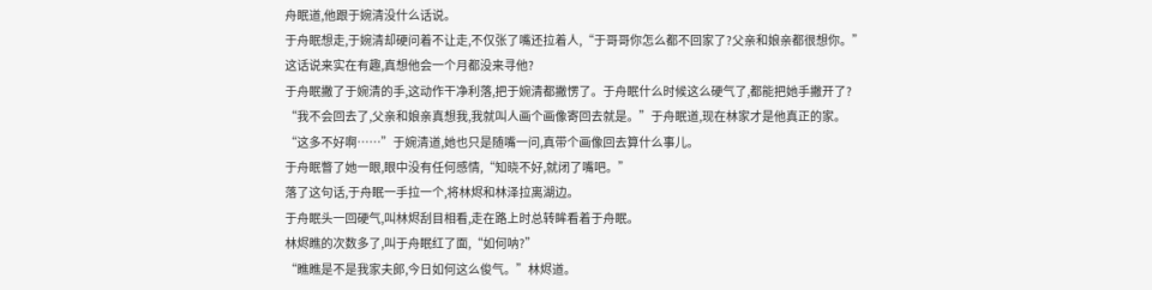舟眠道,他跟于婉清没什么话说。
于舟眠想走,于婉清却硬问着不让走,不仅张了嘴还拉着人,“于哥哥你怎么都不回家了?父亲和娘亲都很想你。”
这话说来实在有趣,真想他会一个月都没来寻他?
于舟眠撇了于婉清的手,这动作干净利落,把于婉清都撇愣了。于舟眠什么时候这么硬气了,都能把她手撇开了?
“我不会回去了,父亲和娘亲真想我,我就叫人画个画像寄回去就是。”于舟眠道,现在林家才是他真正的家。
“这多不好啊……”于婉清道,她也只是随嘴一问,真带个画像回去算什么事儿。
于舟眠瞥了她一眼,眼中没有任何感情,“知晓不好,就闭了嘴吧。”
落了这句话,于舟眠一手拉一个,将林烬和林泽拉离湖边。
于舟眠头一回硬气,叫林烬刮目相看,走在路上时总转眸看着于舟眠。
林烬瞧的次数多了,叫于舟眠红了面,“如何呐?”
“瞧瞧是不是我家夫郞,今日如何这么俊气。”林烬道。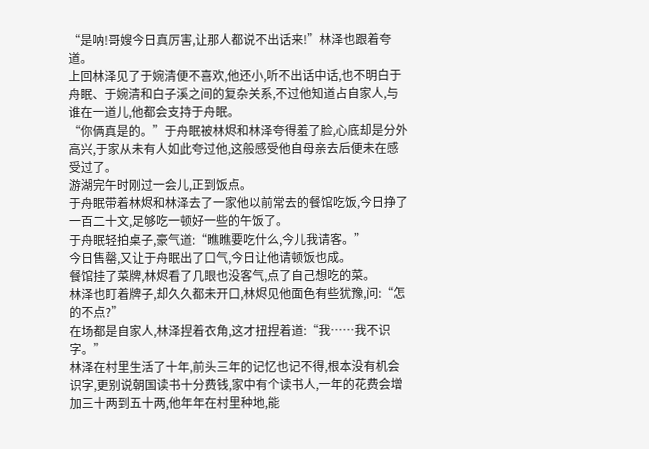“是呐!哥嫂今日真厉害,让那人都说不出话来!”林泽也跟着夸道。
上回林泽见了于婉清便不喜欢,他还小,听不出话中话,也不明白于舟眠、于婉清和白子溪之间的复杂关系,不过他知道占自家人,与谁在一道儿,他都会支持于舟眠。
“你俩真是的。”于舟眠被林烬和林泽夸得羞了脸,心底却是分外高兴,于家从未有人如此夸过他,这般感受他自母亲去后便未在感受过了。
游湖完午时刚过一会儿,正到饭点。
于舟眠带着林烬和林泽去了一家他以前常去的餐馆吃饭,今日挣了一百二十文,足够吃一顿好一些的午饭了。
于舟眠轻拍桌子,豪气道:“瞧瞧要吃什么,今儿我请客。”
今日售罄,又让于舟眠出了口气,今日让他请顿饭也成。
餐馆挂了菜牌,林烬看了几眼也没客气,点了自己想吃的菜。
林泽也盯着牌子,却久久都未开口,林烬见他面色有些犹豫,问:“怎的不点?”
在场都是自家人,林泽捏着衣角,这才扭捏着道:“我……我不识字。”
林泽在村里生活了十年,前头三年的记忆也记不得,根本没有机会识字,更别说朝国读书十分费钱,家中有个读书人,一年的花费会增加三十两到五十两,他年年在村里种地,能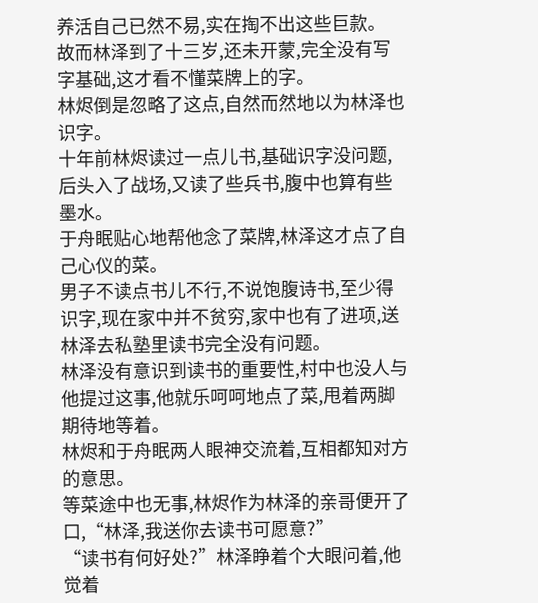养活自己已然不易,实在掏不出这些巨款。
故而林泽到了十三岁,还未开蒙,完全没有写字基础,这才看不懂菜牌上的字。
林烬倒是忽略了这点,自然而然地以为林泽也识字。
十年前林烬读过一点儿书,基础识字没问题,后头入了战场,又读了些兵书,腹中也算有些墨水。
于舟眠贴心地帮他念了菜牌,林泽这才点了自己心仪的菜。
男子不读点书儿不行,不说饱腹诗书,至少得识字,现在家中并不贫穷,家中也有了进项,送林泽去私塾里读书完全没有问题。
林泽没有意识到读书的重要性,村中也没人与他提过这事,他就乐呵呵地点了菜,甩着两脚期待地等着。
林烬和于舟眠两人眼神交流着,互相都知对方的意思。
等菜途中也无事,林烬作为林泽的亲哥便开了口,“林泽,我送你去读书可愿意?”
“读书有何好处?”林泽睁着个大眼问着,他觉着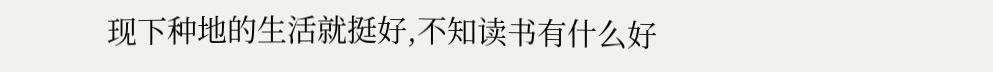现下种地的生活就挺好,不知读书有什么好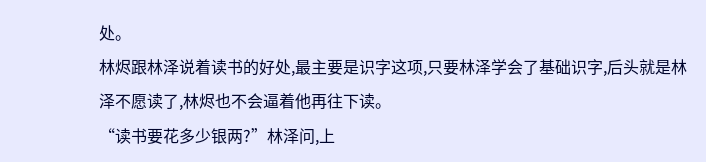处。
林烬跟林泽说着读书的好处,最主要是识字这项,只要林泽学会了基础识字,后头就是林泽不愿读了,林烬也不会逼着他再往下读。
“读书要花多少银两?”林泽问,上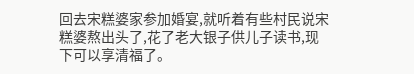回去宋糕婆家参加婚宴,就听着有些村民说宋糕婆熬出头了,花了老大银子供儿子读书,现下可以享清福了。